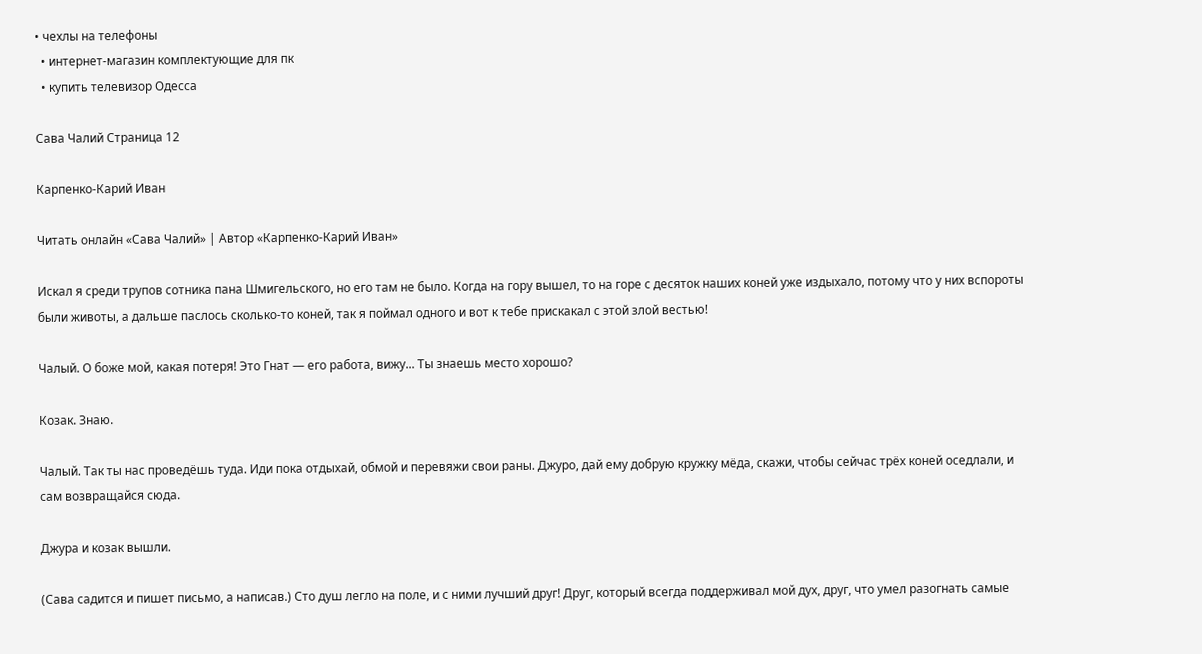• чехлы на телефоны
  • интернет-магазин комплектующие для пк
  • купить телевизор Одесса

Сава Чалий Страница 12

Карпенко-Карий Иван

Читать онлайн «Сава Чалий» | Автор «Карпенко-Карий Иван»

Искал я среди трупов сотника пана Шмигельского, но его там не было. Когда на гору вышел, то на горе с десяток наших коней уже издыхало, потому что у них вспороты были животы, а дальше паслось сколько-то коней, так я поймал одного и вот к тебе прискакал с этой злой вестью!

Чалый. О боже мой, какая потеря! Это Гнат — его работа, вижу... Ты знаешь место хорошо?

Козак. Знаю.

Чалый. Так ты нас проведёшь туда. Иди пока отдыхай, обмой и перевяжи свои раны. Джуро, дай ему добрую кружку мёда, скажи, чтобы сейчас трёх коней оседлали, и сам возвращайся сюда.

Джура и козак вышли.

(Сава садится и пишет письмо, а написав.) Сто душ легло на поле, и с ними лучший друг! Друг, который всегда поддерживал мой дух, друг, что умел разогнать самые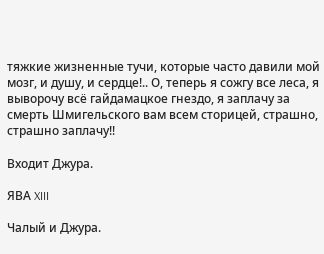тяжкие жизненные тучи, которые часто давили мой мозг, и душу, и сердце!.. О, теперь я сожгу все леса, я выворочу всё гайдамацкое гнездо, я заплачу за смерть Шмигельского вам всем сторицей, страшно, страшно заплачу!!

Входит Джура.

ЯВА XIII

Чалый и Джура.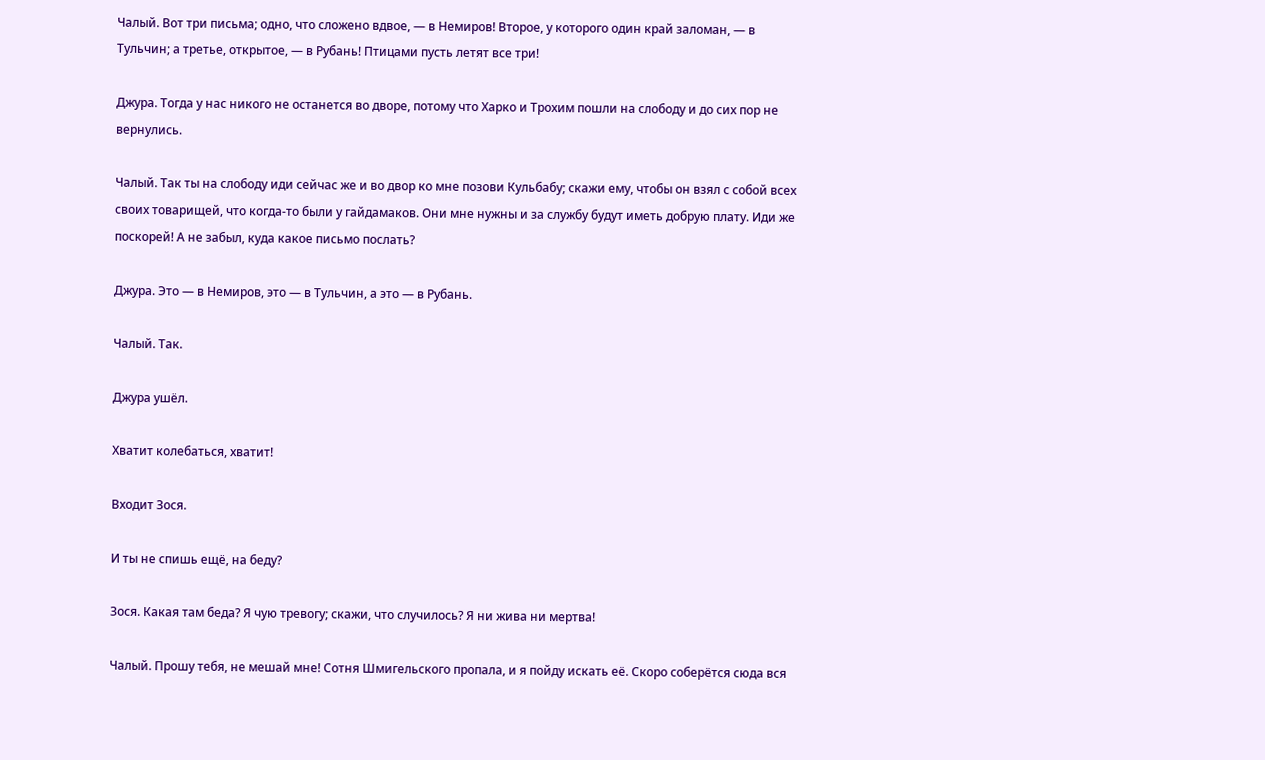Чалый. Вот три письма; одно, что сложено вдвое, — в Немиров! Второе, у которого один край заломан, — в Тульчин; а третье, открытое, — в Рубань! Птицами пусть летят все три!

Джура. Тогда у нас никого не останется во дворе, потому что Харко и Трохим пошли на слободу и до сих пор не вернулись.

Чалый. Так ты на слободу иди сейчас же и во двор ко мне позови Кульбабу; скажи ему, чтобы он взял с собой всех своих товарищей, что когда-то были у гайдамаков. Они мне нужны и за службу будут иметь добрую плату. Иди же поскорей! А не забыл, куда какое письмо послать?

Джура. Это — в Немиров, это — в Тульчин, а это — в Рубань.

Чалый. Так.

Джура ушёл.

Хватит колебаться, хватит!

Входит Зося.

И ты не спишь ещё, на беду?

Зося. Какая там беда? Я чую тревогу; скажи, что случилось? Я ни жива ни мертва!

Чалый. Прошу тебя, не мешай мне! Сотня Шмигельского пропала, и я пойду искать её. Скоро соберётся сюда вся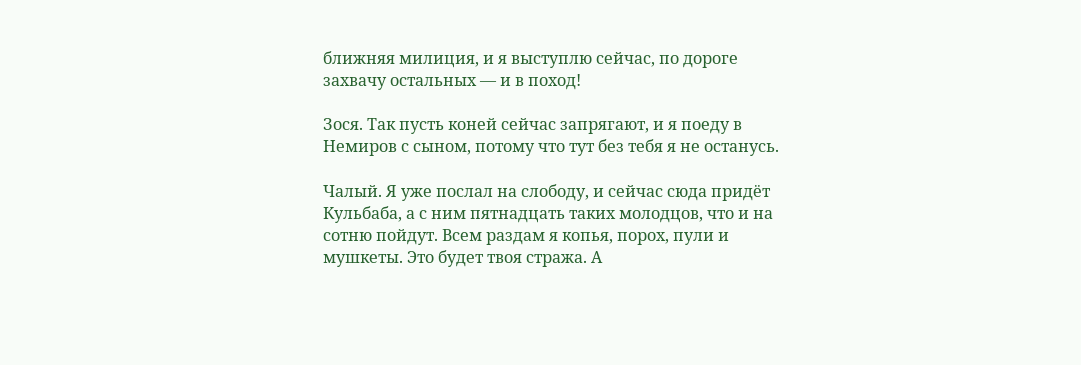ближняя милиция, и я выступлю сейчас, по дороге захвачу остальных — и в поход!

Зося. Так пусть коней сейчас запрягают, и я поеду в Немиров с сыном, потому что тут без тебя я не останусь.

Чалый. Я уже послал на слободу, и сейчас сюда придёт Кульбаба, а с ним пятнадцать таких молодцов, что и на сотню пойдут. Всем раздам я копья, порох, пули и мушкеты. Это будет твоя стража. А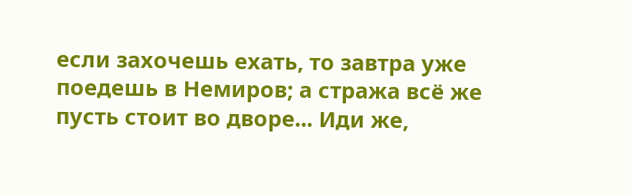если захочешь ехать, то завтра уже поедешь в Немиров; а стража всё же пусть стоит во дворе... Иди же,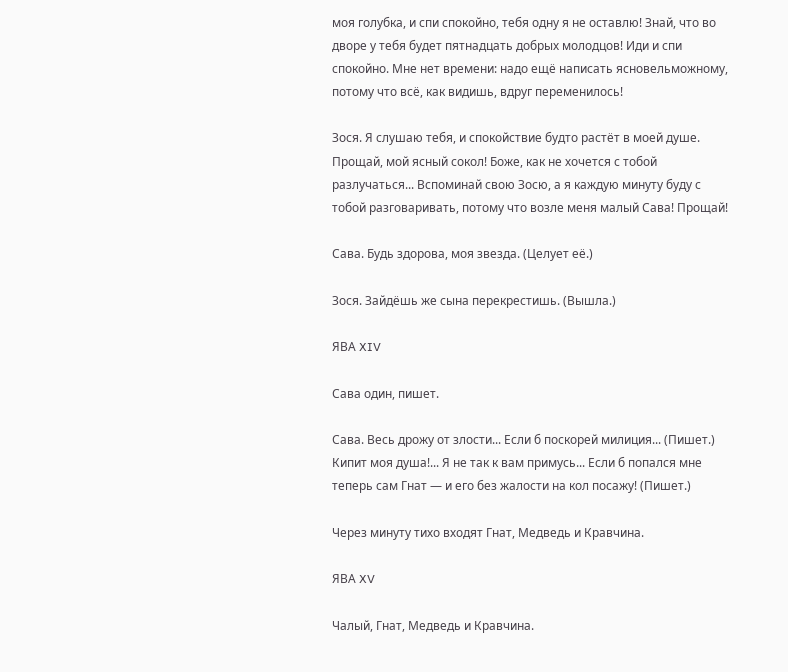моя голубка, и спи спокойно, тебя одну я не оставлю! Знай, что во дворе у тебя будет пятнадцать добрых молодцов! Иди и спи спокойно. Мне нет времени: надо ещё написать ясновельможному, потому что всё, как видишь, вдруг переменилось!

Зося. Я слушаю тебя, и спокойствие будто растёт в моей душе. Прощай, мой ясный сокол! Боже, как не хочется с тобой разлучаться... Вспоминай свою Зосю, а я каждую минуту буду с тобой разговаривать, потому что возле меня малый Сава! Прощай!

Сава. Будь здорова, моя звезда. (Целует её.)

Зося. Зайдёшь же сына перекрестишь. (Вышла.)

ЯВА XIV

Сава один, пишет.

Сава. Весь дрожу от злости... Если б поскорей милиция... (Пишет.) Кипит моя душа!... Я не так к вам примусь... Если б попался мне теперь сам Гнат — и его без жалости на кол посажу! (Пишет.)

Через минуту тихо входят Гнат, Медведь и Кравчина.

ЯВА XV

Чалый, Гнат, Медведь и Кравчина.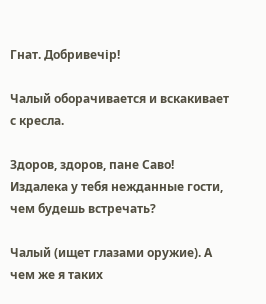Гнат. Добривечір!

Чалый оборачивается и вскакивает с кресла.

Здоров, здоров, пане Саво! Издалека у тебя нежданные гости, чем будешь встречать?

Чалый (ищет глазами оружие). А чем же я таких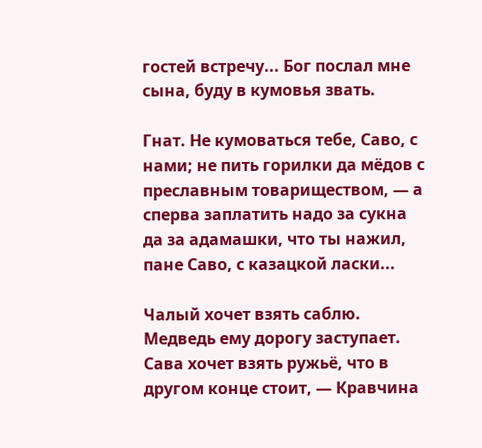гостей встречу... Бог послал мне сына, буду в кумовья звать.

Гнат. Не кумоваться тебе, Саво, с нами; не пить горилки да мёдов с преславным товариществом, — а сперва заплатить надо за сукна да за адамашки, что ты нажил, пане Саво, с казацкой ласки...

Чалый хочет взять саблю. Медведь ему дорогу заступает. Сава хочет взять ружьё, что в другом конце стоит, — Кравчина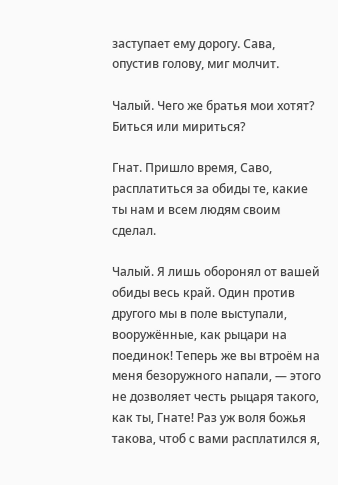заступает ему дорогу. Сава, опустив голову, миг молчит.

Чалый. Чего же братья мои хотят? Биться или мириться?

Гнат. Пришло время, Саво, расплатиться за обиды те, какие ты нам и всем людям своим сделал.

Чалый. Я лишь оборонял от вашей обиды весь край. Один против другого мы в поле выступали, вооружённые, как рыцари на поединок! Теперь же вы втроём на меня безоружного напали, — этого не дозволяет честь рыцаря такого, как ты, Гнате! Раз уж воля божья такова, чтоб с вами расплатился я,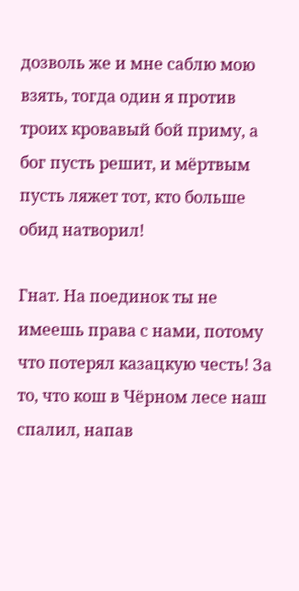дозволь же и мне саблю мою взять, тогда один я против троих кровавый бой приму, а бог пусть решит, и мёртвым пусть ляжет тот, кто больше обид натворил!

Гнат. На поединок ты не имеешь права с нами, потому что потерял казацкую честь! За то, что кош в Чёрном лесе наш спалил, напав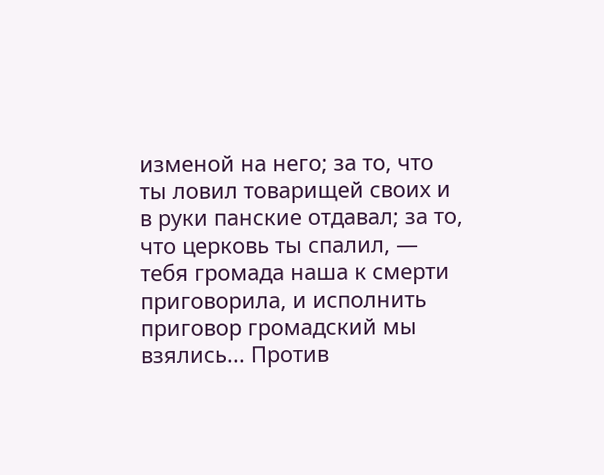изменой на него; за то, что ты ловил товарищей своих и в руки панские отдавал; за то, что церковь ты спалил, — тебя громада наша к смерти приговорила, и исполнить приговор громадский мы взялись... Против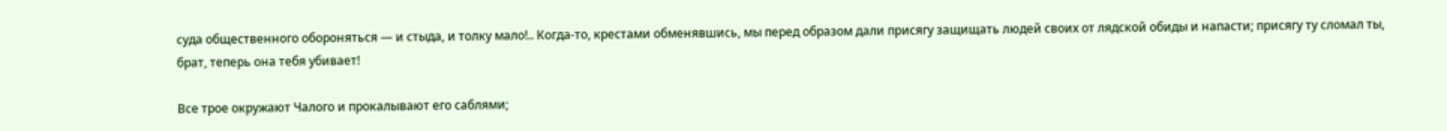суда общественного обороняться — и стыда, и толку мало!.. Когда-то, крестами обменявшись, мы перед образом дали присягу защищать людей своих от лядской обиды и напасти; присягу ту сломал ты, брат, теперь она тебя убивает!

Все трое окружают Чалого и прокалывают его саблями;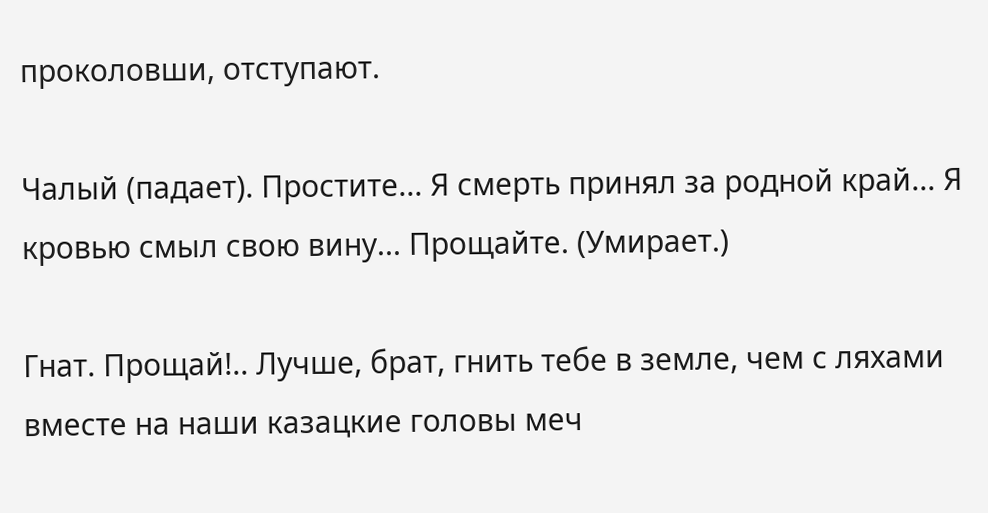проколовши, отступают.

Чалый (падает). Простите... Я смерть принял за родной край... Я кровью смыл свою вину... Прощайте. (Умирает.)

Гнат. Прощай!.. Лучше, брат, гнить тебе в земле, чем с ляхами вместе на наши казацкие головы меч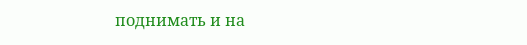поднимать и на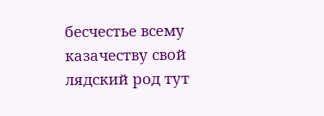бесчестье всему казачеству свой лядский род тут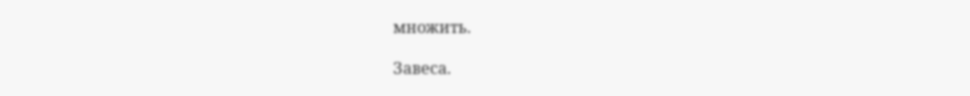множить.

Завеса.